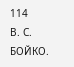114
В. С. БОЙКО.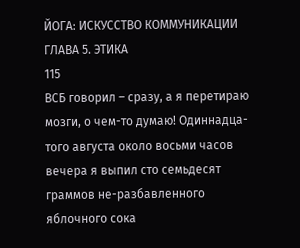ЙОГА: ИСКУССТВО КОММУНИКАЦИИ
ГЛАВА 5. ЭТИКА
115
ВСБ говорил – сразу, а я перетираю мозги, о чем-то думаю! Одиннадца-того августа около восьми часов вечера я выпил сто семьдесят граммов не-разбавленного яблочного сока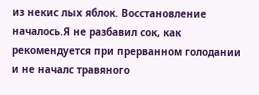из некис лых яблок. Восстановление началось.Я не разбавил сок, как рекомендуется при прерванном голодании и не началс травяного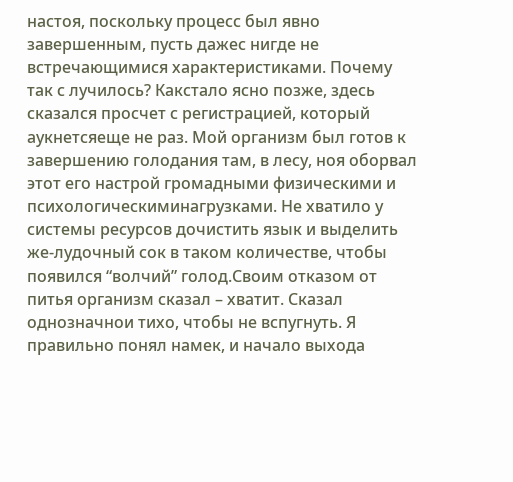настоя, поскольку процесс был явно завершенным, пусть дажес нигде не встречающимися характеристиками. Почему так с лучилось? Какстало ясно позже, здесь сказался просчет с регистрацией, который аукнетсяеще не раз. Мой организм был готов к завершению голодания там, в лесу, ноя оборвал этот его настрой громадными физическими и психологическиминагрузками. Не хватило у системы ресурсов дочистить язык и выделить же-лудочный сок в таком количестве, чтобы появился “волчий” голод.Своим отказом от питья организм сказал – хватит. Сказал однозначнои тихо, чтобы не вспугнуть. Я правильно понял намек, и начало выхода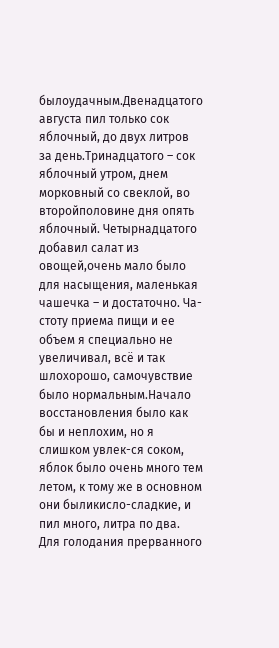былоудачным.Двенадцатого августа пил только сок яблочный, до двух литров за день.Тринадцатого – сок яблочный утром, днем морковный со свеклой, во второйполовине дня опять яблочный. Четырнадцатого добавил салат из овощей,очень мало было для насыщения, маленькая чашечка – и достаточно. Ча-стоту приема пищи и ее объем я специально не увеличивал, всё и так шлохорошо, самочувствие было нормальным.Начало восстановления было как бы и неплохим, но я слишком увлек-ся соком, яблок было очень много тем летом, к тому же в основном они быликисло-сладкие, и пил много, литра по два. Для голодания прерванного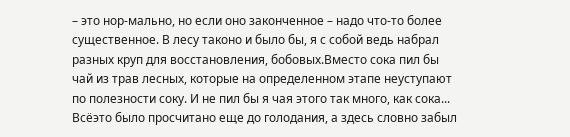– это нор-мально, но если оно законченное – надо что-то более существенное. В лесу таконо и было бы, я с собой ведь набрал разных круп для восстановления, бобовых.Вместо сока пил бы чай из трав лесных, которые на определенном этапе неуступают по полезности соку. И не пил бы я чая этого так много, как сока... Всёэто было просчитано еще до голодания, а здесь словно забыл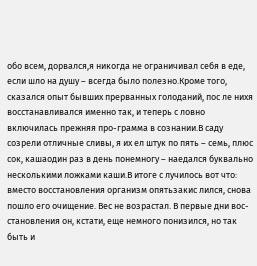обо всем, дорвался,я никогда не ограничивал себя в еде, если шло на душу – всегда было полезно.Кроме того, сказался опыт бывших прерванных голоданий, пос ле нихя восстанавливался именно так, и теперь с ловно включилась прежняя про-грамма в сознании.В саду созрели отличные сливы, я их ел штук по пять – семь, плюс сок, кашаодин раз в день понемногу – наедался буквально несколькими ложками каши.В итоге с лучилось вот что: вместо восстановления организм опятьзакис лился, снова пошло его очищение. Вес не возрастал. В первые дни вос-
становления он, кстати, еще немного понизился, но так быть и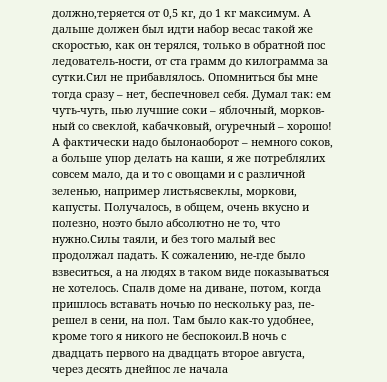должно,теряется от 0,5 кг, до 1 кг максимум. А дальше должен был идти набор весас такой же скоростью, как он терялся, только в обратной пос ледователь-ности, от ста грамм до килограмма за сутки.Сил не прибавлялось. Опомниться бы мне тогда сразу – нет, беспечновел себя. Думал так: ем чуть-чуть, пью лучшие соки – яблочный, морков-ный со свеклой, кабачковый, огуречный – хорошо! А фактически надо былонаоборот – немного соков, а больше упор делать на каши, я же потреблялих совсем мало, да и то с овощами и с различной зеленью, например листьясвеклы, моркови, капусты. Получалось, в общем, очень вкусно и полезно, ноэто было абсолютно не то, что нужно.Силы таяли, и без того малый вес продолжал падать. К сожалению, не-где было взвеситься, а на людях в таком виде показываться не хотелось. Спалв доме на диване, потом, когда пришлось вставать ночью по нескольку раз, пе-решел в сени, на пол. Там было как-то удобнее, кроме того я никого не беспокоил.В ночь с двадцать первого на двадцать второе августа, через десять днейпос ле начала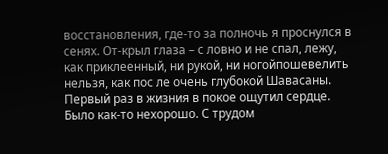восстановления, где-то за полночь я проснулся в сенях. От-крыл глаза – с ловно и не спал, лежу, как приклеенный, ни рукой, ни ногойпошевелить нельзя, как пос ле очень глубокой Шавасаны. Первый раз в жизния в покое ощутил сердце. Было как-то нехорошо. С трудом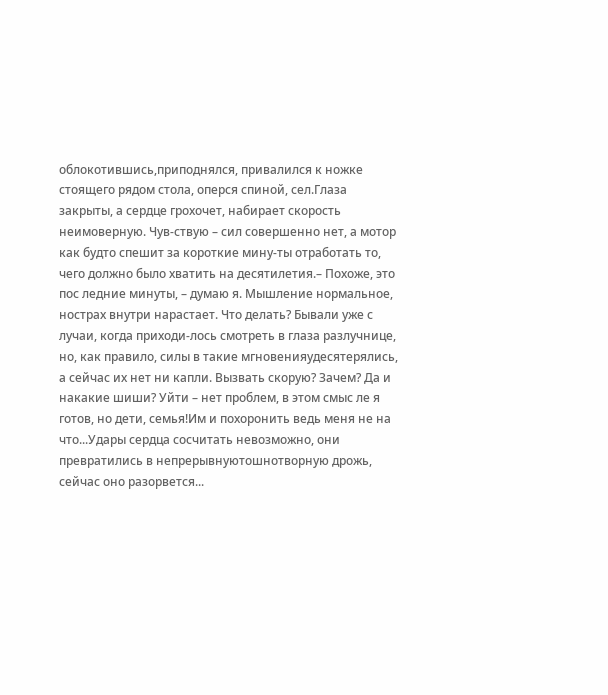облокотившись,приподнялся, привалился к ножке стоящего рядом стола, оперся спиной, сел.Глаза закрыты, а сердце грохочет, набирает скорость неимоверную. Чув-ствую – сил совершенно нет, а мотор как будто спешит за короткие мину-ты отработать то, чего должно было хватить на десятилетия.– Похоже, это пос ледние минуты, – думаю я. Мышление нормальное, нострах внутри нарастает. Что делать? Бывали уже с лучаи, когда приходи-лось смотреть в глаза разлучнице, но, как правило, силы в такие мгновенияудесятерялись, а сейчас их нет ни капли. Вызвать скорую? Зачем? Да и накакие шиши? Уйти – нет проблем, в этом смыс ле я готов, но дети, семья!Им и похоронить ведь меня не на что...Удары сердца сосчитать невозможно, они превратились в непрерывнуютошнотворную дрожь, сейчас оно разорвется...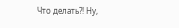Что делать?! Ну,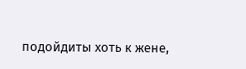подойдиты хоть к жене,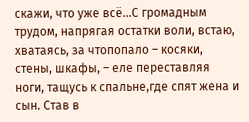скажи, что уже всё...С громадным трудом, напрягая остатки воли, встаю, хватаясь, за чтопопало – косяки, стены, шкафы, – еле переставляя ноги, тащусь к спальне,где спят жена и сын. Став в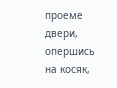проеме двери, опершись на косяк,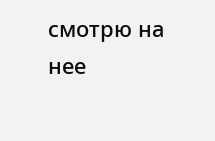смотрю на нее